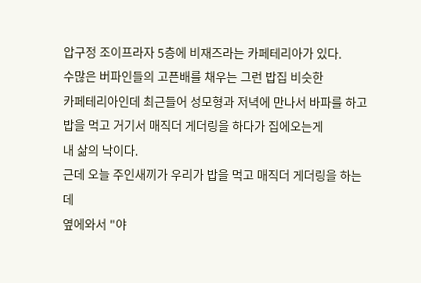압구정 조이프라자 5층에 비재즈라는 카페테리아가 있다.
수많은 버파인들의 고픈배를 채우는 그런 밥집 비슷한
카페테리아인데 최근들어 성모형과 저녁에 만나서 바파를 하고
밥을 먹고 거기서 매직더 게더링을 하다가 집에오는게
내 삶의 낙이다.
근데 오늘 주인새끼가 우리가 밥을 먹고 매직더 게더링을 하는데
옆에와서 "야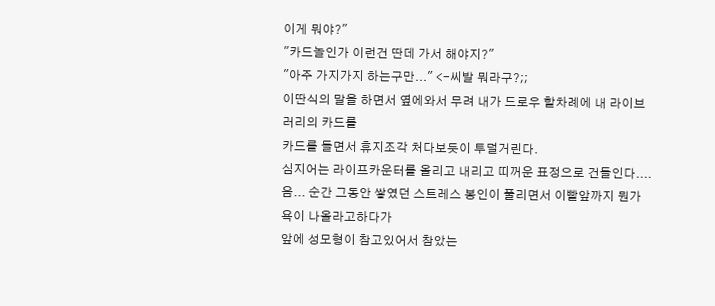이게 뭐야?"
"카드놀인가 이런건 딴데 가서 해야지?"
"아주 가지가지 하는구만..." <-씨발 뭐라구?;;
이딴식의 말을 하면서 옆에와서 무려 내가 드로우 할차례에 내 라이브러리의 카드를
카드를 들면서 휴지조각 처다보듯이 투덜거린다.
심지어는 라이프카운터를 올리고 내리고 띠꺼운 표정으로 건들인다....
음... 순간 그동안 쌓였던 스트레스 봉인이 풀리면서 이빨앞까지 뭔가 욕이 나올라고하다가
앞에 성모형이 참고있어서 참았는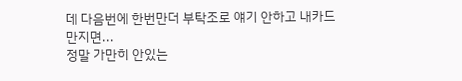데 다음번에 한번만더 부탁조로 얘기 안하고 내카드 만지면...
정말 가만히 안있는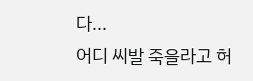다...
어디 씨발 죽을라고 허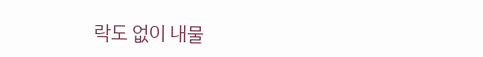락도 없이 내물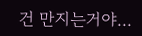건 만지는거야...